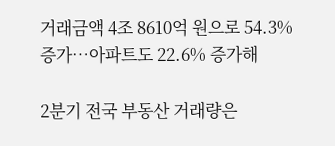거래금액 4조 8610억 원으로 54.3% 증가…아파트도 22.6% 증가해

2분기 전국 부동산 거래량은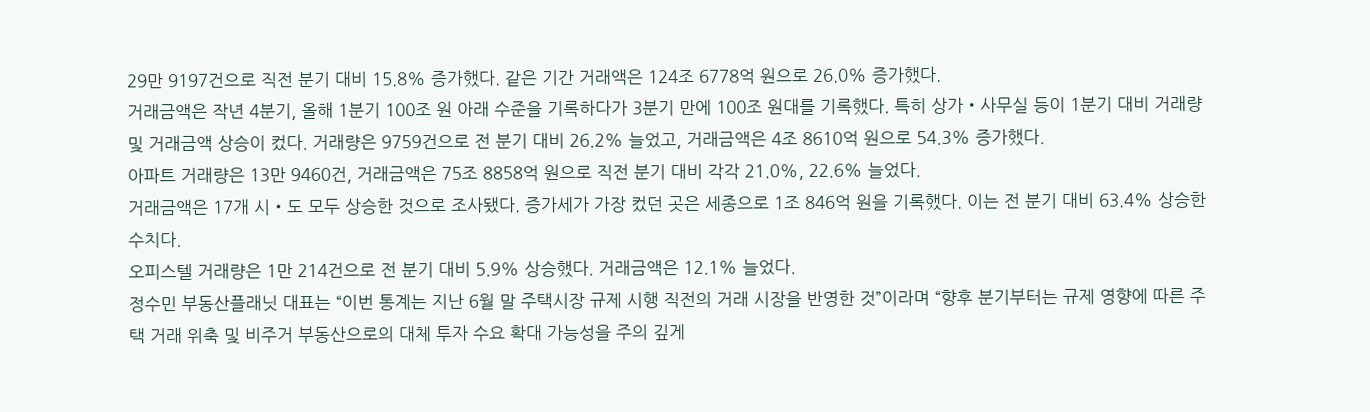29만 9197건으로 직전 분기 대비 15.8% 증가했다. 같은 기간 거래액은 124조 6778억 원으로 26.0% 증가했다.
거래금액은 작년 4분기, 올해 1분기 100조 원 아래 수준을 기록하다가 3분기 만에 100조 원대를 기록했다. 특히 상가‧사무실 등이 1분기 대비 거래량 및 거래금액 상승이 컸다. 거래량은 9759건으로 전 분기 대비 26.2% 늘었고, 거래금액은 4조 8610억 원으로 54.3% 증가했다.
아파트 거래량은 13만 9460건, 거래금액은 75조 8858억 원으로 직전 분기 대비 각각 21.0%, 22.6% 늘었다.
거래금액은 17개 시‧도 모두 상승한 것으로 조사됐다. 증가세가 가장 컸던 곳은 세종으로 1조 846억 원을 기록했다. 이는 전 분기 대비 63.4% 상승한 수치다.
오피스텔 거래량은 1만 214건으로 전 분기 대비 5.9% 상승했다. 거래금액은 12.1% 늘었다.
정수민 부동산플래닛 대표는 “이번 통계는 지난 6월 말 주택시장 규제 시행 직전의 거래 시장을 반영한 것”이라며 “향후 분기부터는 규제 영향에 따른 주택 거래 위축 및 비주거 부동산으로의 대체 투자 수요 확대 가능성을 주의 깊게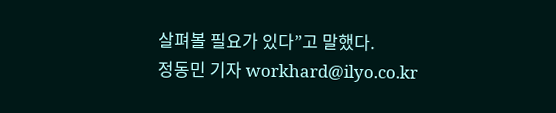살펴볼 필요가 있다”고 말했다.
정동민 기자 workhard@ilyo.co.kr